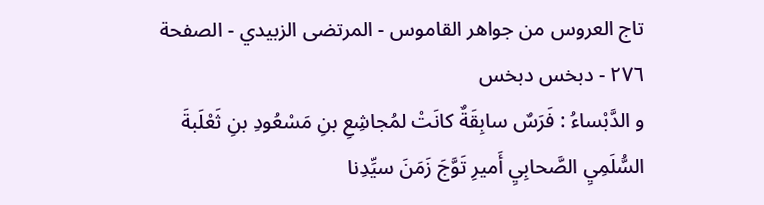تاج العروس من جواهر القاموس - المرتضى الزبيدي - الصفحة ٢٧٦ - دبخس دبخس
و الدَّبْساءُ : فَرَسٌ سابِقَةٌ كانَتْ لمُجاشِعِ بنِ مَسْعُودِ بنِ ثَعْلَبةَ السُّلَمِيِ الصَّحابِيِ أَميرِ تَوَّجَ زَمَنَ سيِّدِنا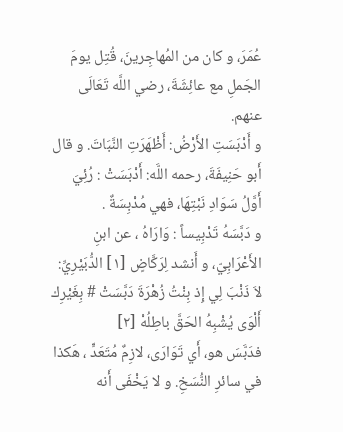عُمَرَ، و كان من المُهاجِرينَ، قُتِل يومَ الجَملِ مع عائِشَةَ، رضي اللَّه تَعَالَى عنهم.
و أَدْبَسَتِ الأَرْضُ: أَظْهَرَتِ النَّبَاتَ. و قال أَبو حَنِيفَةَ، رحمه اللَّه: أَدْبَسَتْ : رُئِيَ أَوَّلُ سَوَادِ نَبْتِهَا، فهي مُدْبِسَةٌ .
و دَبَّسَهُ تَدْبِيساً : وَارَاهُ ، عن ابنِ الأَعْرَابِيّ، و أَنشد لِرَكَّاضٍ [١] الدُّبَيْرِيِّ:
لاَ ذَنْبَ لِي إِذ بِنْتُ زُهْرَةَ دَبَّسَتْ # بِغَيْرِك أَلْوَى يُشْبِهُ الحَقَّ باطِلُهْ [٢]
فدَبَّسَ هو، أَي تَوَارَى، لازِمٌ مُتَعَدٍّ ، هَكذا في سائرِ النُّسَخِ. و لا يَخْفَى أَنه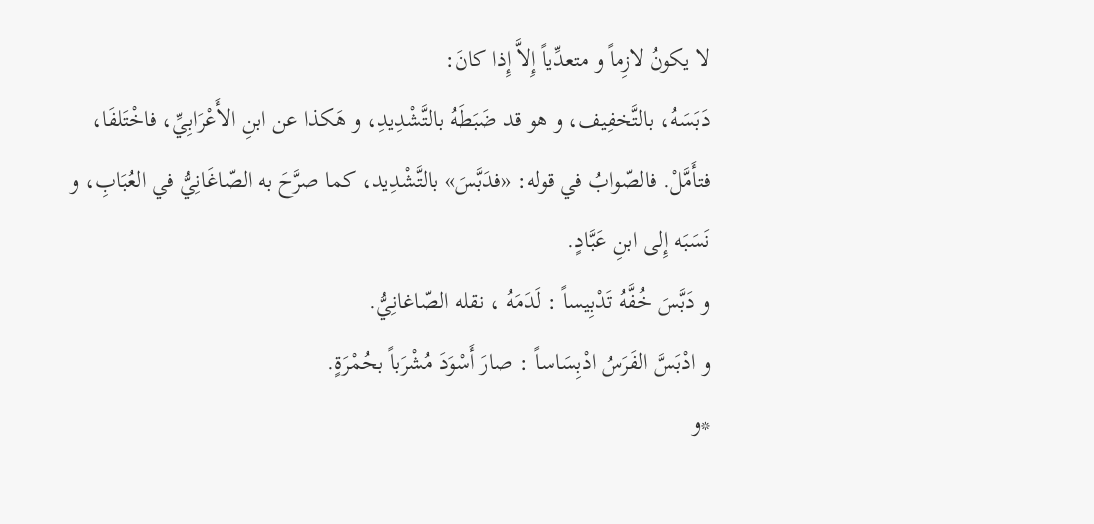لا يكونُ لازِماً و متعدِّياً إِلاَّ إِذا كانَ:
دَبَسَهُ، بالتَّخفِيف، و هو قد ضَبَطَهُ بالتَّشْدِيدِ، و هَكذا عن ابنِ الأَعْرَابِيِّ، فاخْتَلفَا، فتأَمَّلْ. فالصّوابُ في قوله: «فدَبَّسَ» بالتَّشْدِيد، كما صرَّحَ به الصّاغَانِيُّ في العُبَابِ، و نَسَبَه إِلى ابنِ عَبَّادٍ.
و دَبَّسَ خُفَّهُ تَدْبِيساً : لَدَمَهُ ، نقله الصّاغانِيُّ.
و ادْبَسَّ الفَرَسُ ادْبِسَاساً : صارَ أَسْوَدَ مُشْرَباً بحُمْرَةٍ.
*و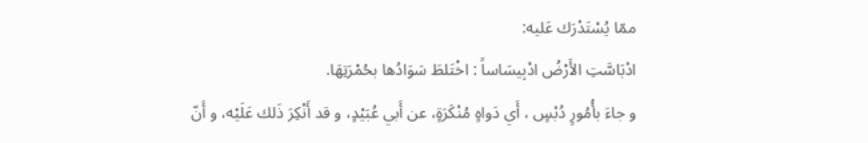ممّا يُسْتَدْرَك عَليه:
ادْبَاسَّتِ الأَرْضُ ادْبِيسَاساً : اخْتَلطَ سَوَادُها بحُمْرَتِهَا.
و جاءَ بأُمُورٍ دُبْسٍ ، أَي دَواهٍ مُنْكَرَةٍ، عن أَبي عُبَيْدٍ، و قد أَنْكِرَ ذَلك عَلَيْه، و أَنّ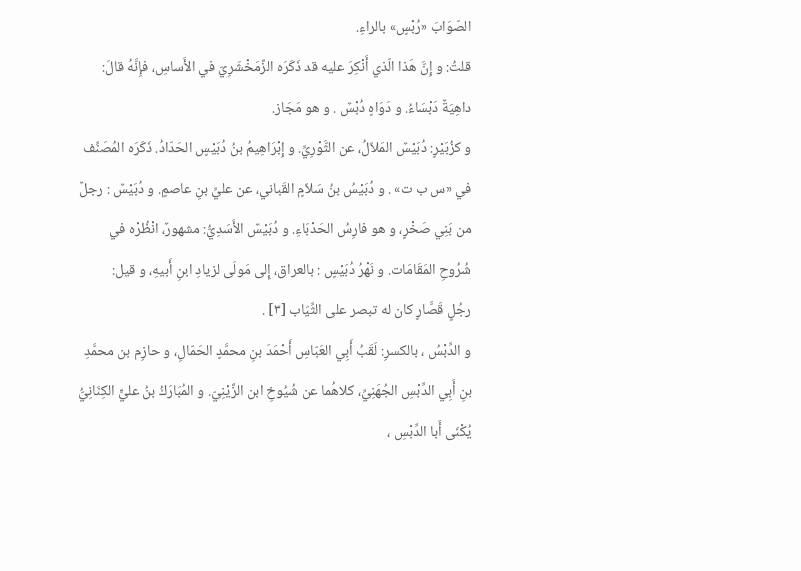الصّوَابَ «رُبْسٍ» بالراءِ.
قلتُ: و إِنَّ هَذا الّذي أَنْكِرَ عليه قد ذَكَرَه الزَّمَخْشَرِيّ في الأَساسِ، فإِنَّهُ قالَ: داهِيَةٌ دَبْسَاءُ. و دَوَاهٍ دُبْسٌ . و هو مَجَاز.
و كزُبَيْرٍ: دُبَيْسٌ المَلاّلُ، عن الثَّوْرِيِّ. و إِبْرَاهِيمُ بنُ دُبَيْسٍ الحَدّادُ. ذَكَرَه المُصَنِّف في «س ب ت» . و دُبَيْسُ بنُ سَلاّمٍ القَباني، عن عليِّ بنِ عاصمٍ. و دُبَيْسٌ : رجلٌ من بَنِي صَخْرٍ، و هو فارِسُ الحَدْبَاءِ. و دُبَيْسٌ الأَسَدِيُّ: مشهورٌ، انْظُرْه في شُرُوحِ المَقَامَات. و نَهْرُ دُبَيْسٍ : بالعراق، إِلى مَولَى لزيادِ ابنِ أَبيهِ، و قيل:
رجُلٍ قَصَّارٍ كان له تبصر على الثِّيَاب [٣] .
و الدِّبْسُ ، بالكسرِ: لَقَبُ أَبِي العَبّاسِ أَحْمَدَ بنِ محمَّدٍ الحَمّالِ، و حازِم بن محمَّدِ بنِ أَبِي الدِّبْسِ الجُهَنِيِّ، كلاهُما عن شُيُوخِ ابن الزَّيْنِيّ. و المُبَارَكُ بنُ عليٍّ الكِنَانِيُّ يُكْنَى أَبا الدِّبْسِ ،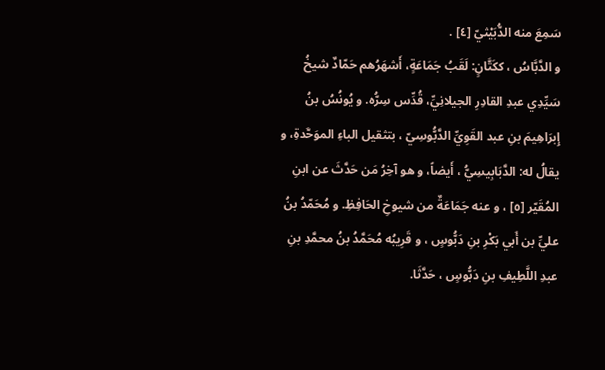سَمِعَ منه الدُّبَيْثيّ [٤] .
و الدَّبَّاسُ ، ككَتَّانٍ: لَقَبُ جَمَاعَةٍ، أَشهَرُهم حَمّادٌ شيخُ سَيِّدِي عبدِ القادِرِ الجيلانِيِّ، قُدِّس سِرُّه. و يُونُسُ بنُ إِبرَاهِيمَ بنِ عبد القَوِيِّ الدَّبُّوسِيّ ، بتثقيل الباءِ الموَحَّدةِ، و يقالُ له: الدَّبَابِيسِيُّ ، أَيضاً، و هو آخِرُ مَن حَدَّثَ عن ابنِ المُقَيّر [٥] ، و عنه جَمَاعَةٌ من شيوخِ الحَافِظِ. و مُحَمّدُ بنُ عليِّ بن أَبي بَكْرِ بنِ دَبُّوسٍ ، و قَرِيبُه مُحَمَّدُ بنُ محمَّدِ بنِ عبدِ اللَّطِيفِ بنِ دَبُّوسٍ ، حَدَّثَا.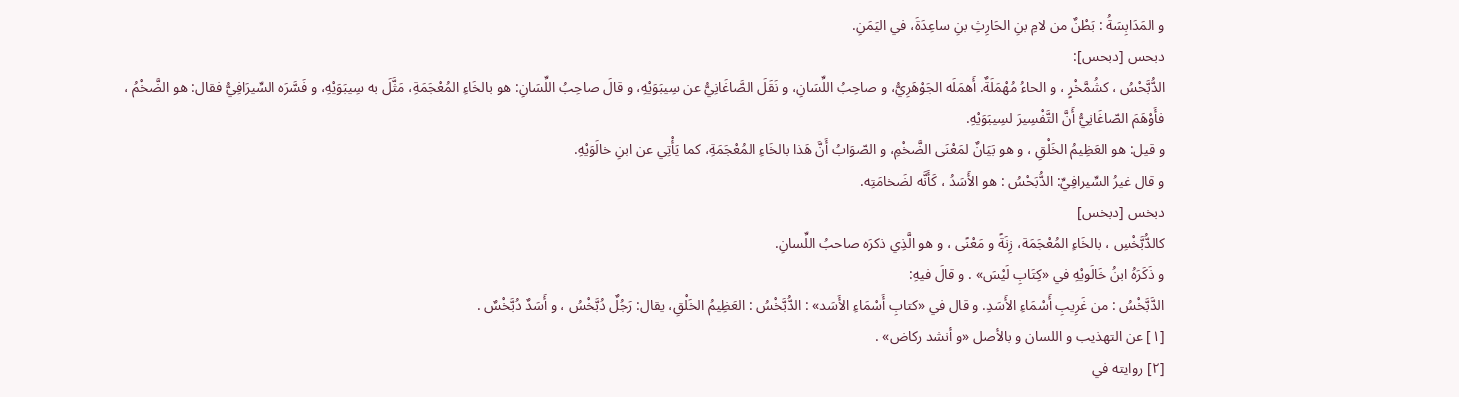و المَدَابِسَةُ : بَطْنٌ من لامِ بنِ الحَارِثِ بنِ ساعِدَةَ، في اليَمَنِ.
دبحس [دبحس]:
الدُّبَّحْسُ ، كشُمَّخْرٍ ، و الحاءُ مُهْمَلَةٌ. أَهمَلَه الجَوْهَرِيُّ، و صاحِبُ اللِّسَانِ، و نَقَلَ الصَّاغَانِيُّ عن سِيبَوَيْهِ، و قالَ صاحِبُ اللِّسَانِ: هو بالخَاءِ المُعْجَمَةِ، مَثَّلَ به سِيبَوَيْهِ، و فَسَّرَه السِّيرَافِيُّ فقال: هو الضَّخْمُ ، فأَوْهَمَ الصّاغَانِيُّ أَنَّ التَّفْسِيرَ لسِيبَوَيْهِ.
و قيل: هو العَظِيمُ الخَلْقِ ، و هو بَيَانٌ لمَعْنَى الضَّخْمِ، و الصّوَابُ أَنَّ هَذا بالخَاءِ المُعْجَمَةِ، كما يَأْتِي عن ابنِ خالَوَيْهِ.
و قال غيرُ السِّيرافِيِّ: الدُّبَحْسُ : هو الأَسَدُ ، كَأَنَّه لضَخامَتِه.
دبخس [دبخس]
كالدُّبَّخْسِ ، بالخَاءِ المُعْجَمَة، زِنَةً و مَعْنًى ، و هو الَّذِي ذكرَه صاحبُ اللِّسانِ.
و ذَكَرَهُ ابنُ خَالَويْهِ في «كِتَابِ لَيْسَ» . و قالَ فيهِ:
الدَّبَّخْسُ : من غَرِيبِ أَسْمَاءِ الأَسَدِ. و قال في «كتابِ أَسْمَاءِ الأَسَد» : الدُّبَّخْسُ : العَظِيمُ الخَلْقِ، يقال: رَجُلٌ دُبَّخْسُ ، و أَسَدٌ دُبَّخْسٌ .
[١] عن التهذيب و اللسان و بالأصل «و أنشد ركاض» .
[٢] روايته في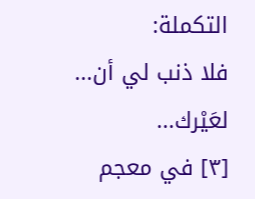التكملة:
فلا ذنب لي أن... لعَيْرك...
[٣] في معجم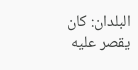البلدان: كان يقصر عليه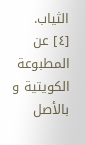الثياب.
[٤] عن المطبوعة الكويتية و بالأصل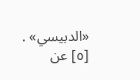«الدبيسي» .
[٥] عن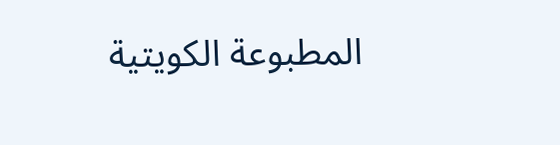المطبوعة الكويتية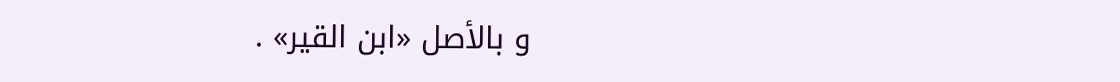و بالأصل «ابن القير» .